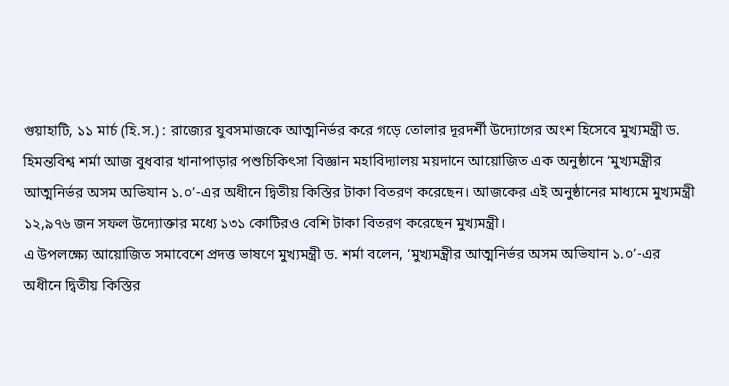গুয়াহাটি, ১১ মাৰ্চ (হি.স.) : রাজ্যের যুবসমাজকে আত্মনির্ভর করে গড়ে তোলার দূরদর্শী উদ্যোগের অংশ হিসেবে মুখ্যমন্ত্রী ড. হিমন্তবিশ্ব শর্মা আজ বুধবার খানাপাড়ার পশুচিকিৎসা বিজ্ঞান মহাবিদ্যালয় ময়দানে আয়োজিত এক অনুষ্ঠানে ‘মুখ্যমন্ত্রীর আত্মনির্ভর অসম অভিযান ১.০’-এর অধীনে দ্বিতীয় কিস্তির টাকা বিতরণ করেছেন। আজকের এই অনুষ্ঠানের মাধ্যমে মুখ্যমন্ত্রী ১২,৯৭৬ জন সফল উদ্যোক্তার মধ্যে ১৩১ কোটিরও বেশি টাকা বিতরণ করেছেন মুখ্যমন্ত্রী।
এ উপলক্ষ্যে আয়োজিত সমাবেশে প্রদত্ত ভাষণে মুখ্যমন্ত্রী ড. শর্মা বলেন, ‘মুখ্যমন্ত্রীর আত্মনির্ভর অসম অভিযান ১.০’-এর অধীনে দ্বিতীয় কিস্তির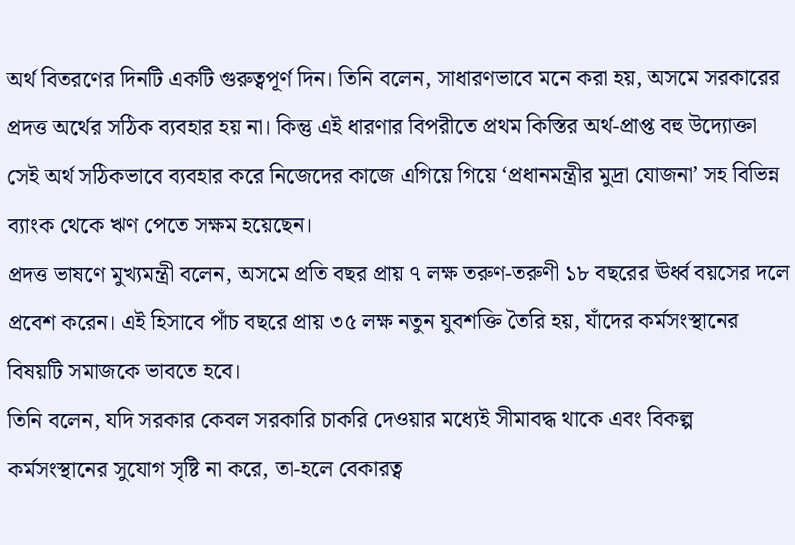অর্থ বিতরণের দিনটি একটি গুরুত্বপূর্ণ দিন। তিনি বলেন, সাধারণভাবে মনে করা হয়, অসমে সরকারের প্রদত্ত অর্থের সঠিক ব্যবহার হয় না। কিন্তু এই ধারণার বিপরীতে প্রথম কিস্তির অর্থ-প্রাপ্ত বহু উদ্যোক্তা সেই অর্থ সঠিকভাবে ব্যবহার করে নিজেদের কাজে এগিয়ে গিয়ে ‘প্রধানমন্ত্রীর মুদ্রা যোজনা’ সহ বিভিন্ন ব্যাংক থেকে ঋণ পেতে সক্ষম হয়েছেন।
প্রদত্ত ভাষণে মুখ্যমন্ত্রী বলেন, অসমে প্রতি বছর প্রায় ৭ লক্ষ তরুণ-তরুণী ১৮ বছরের ঊর্ধ্ব বয়সের দলে প্রবেশ করেন। এই হিসাবে পাঁচ বছরে প্রায় ৩৫ লক্ষ নতুন যুবশক্তি তৈরি হয়, যাঁদের কর্মসংস্থানের বিষয়টি সমাজকে ভাবতে হবে।
তিনি বলেন, যদি সরকার কেবল সরকারি চাকরি দেওয়ার মধ্যেই সীমাবদ্ধ থাকে এবং বিকল্প কর্মসংস্থানের সুযোগ সৃষ্টি না করে, তা-হলে বেকারত্ব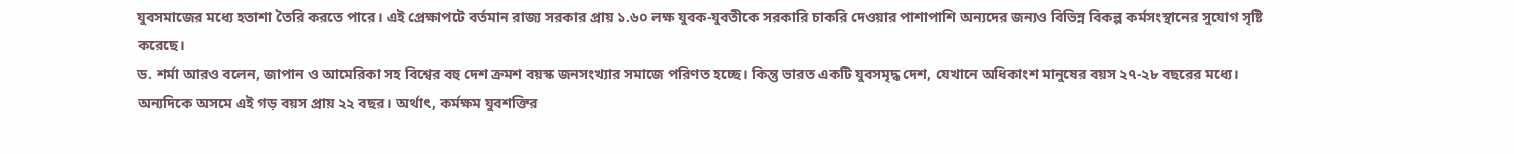যুবসমাজের মধ্যে হতাশা তৈরি করতে পারে। এই প্রেক্ষাপটে বর্তমান রাজ্য সরকার প্রায় ১.৬০ লক্ষ যুবক-যুবতীকে সরকারি চাকরি দেওয়ার পাশাপাশি অন্যদের জন্যও বিভিন্ন বিকল্প কর্মসংস্থানের সুযোগ সৃষ্টি করেছে।
ড. শর্মা আরও বলেন, জাপান ও আমেরিকা সহ বিশ্বের বহু দেশ ক্রমশ বয়স্ক জনসংখ্যার সমাজে পরিণত হচ্ছে। কিন্তু ভারত একটি যুবসমৃদ্ধ দেশ, যেখানে অধিকাংশ মানুষের বয়স ২৭-২৮ বছরের মধ্যে। অন্যদিকে অসমে এই গড় বয়স প্রায় ২২ বছর। অর্থাৎ, কর্মক্ষম যুবশক্তির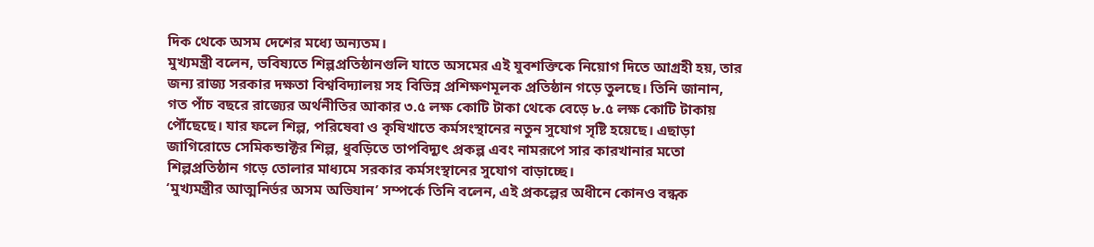দিক থেকে অসম দেশের মধ্যে অন্যতম।
মুখ্যমন্ত্রী বলেন, ভবিষ্যতে শিল্পপ্রতিষ্ঠানগুলি যাতে অসমের এই যুবশক্তিকে নিয়োগ দিতে আগ্রহী হয়, তার জন্য রাজ্য সরকার দক্ষতা বিশ্ববিদ্যালয় সহ বিভিন্ন প্রশিক্ষণমূলক প্রতিষ্ঠান গড়ে তুলছে। তিনি জানান, গত পাঁচ বছরে রাজ্যের অর্থনীতির আকার ৩.৫ লক্ষ কোটি টাকা থেকে বেড়ে ৮.৫ লক্ষ কোটি টাকায় পৌঁছেছে। যার ফলে শিল্প, পরিষেবা ও কৃষিখাতে কর্মসংস্থানের নতুন সুযোগ সৃষ্টি হয়েছে। এছাড়া জাগিরোডে সেমিকন্ডাক্টর শিল্প, ধুবড়িতে তাপবিদ্যুৎ প্রকল্প এবং নামরূপে সার কারখানার মতো শিল্পপ্রতিষ্ঠান গড়ে তোলার মাধ্যমে সরকার কর্মসংস্থানের সুযোগ বাড়াচ্ছে।
‘মুখ্যমন্ত্রীর আত্মনির্ভর অসম অভিযান’ সম্পর্কে তিনি বলেন, এই প্রকল্পের অধীনে কোনও বন্ধক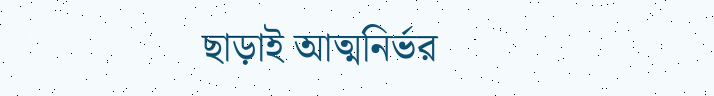ছাড়াই আত্মনির্ভর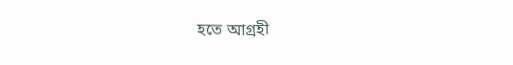হতে আগ্রহী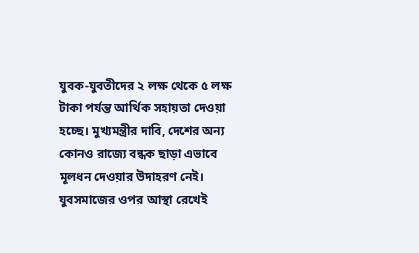যুবক-যুবতীদের ২ লক্ষ থেকে ৫ লক্ষ টাকা পর্যন্ত আর্থিক সহায়তা দেওয়া হচ্ছে। মুখ্যমন্ত্রীর দাবি, দেশের অন্য কোনও রাজ্যে বন্ধক ছাড়া এভাবে মূলধন দেওয়ার উদাহরণ নেই। যুবসমাজের ওপর আস্থা রেখেই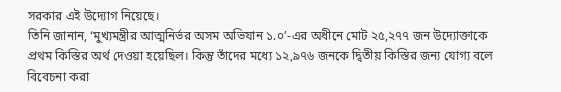সরকার এই উদ্যোগ নিয়েছে।
তিনি জানান, ‘মুখ্যমন্ত্রীর আত্মনির্ভর অসম অভিযান ১.০’-এর অধীনে মোট ২৫,২৭৭ জন উদ্যোক্তাকে প্রথম কিস্তির অর্থ দেওয়া হয়েছিল। কিন্তু তাঁদের মধ্যে ১২,৯৭৬ জনকে দ্বিতীয় কিস্তির জন্য যোগ্য বলে বিবেচনা করা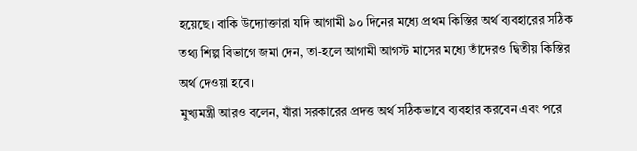হয়েছে। বাকি উদ্যোক্তারা যদি আগামী ৯০ দিনের মধ্যে প্রথম কিস্তির অর্থ ব্যবহারের সঠিক তথ্য শিল্প বিভাগে জমা দেন, তা-হলে আগামী আগস্ট মাসের মধ্যে তাঁদেরও দ্বিতীয় কিস্তির অর্থ দেওয়া হবে।
মুখ্যমন্ত্রী আরও বলেন, যাঁরা সরকারের প্রদত্ত অর্থ সঠিকভাবে ব্যবহার করবেন এবং পরে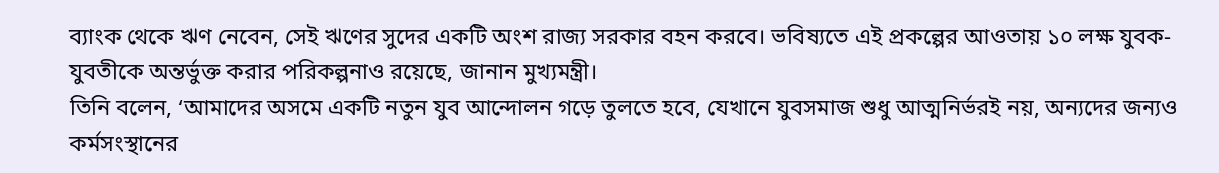ব্যাংক থেকে ঋণ নেবেন, সেই ঋণের সুদের একটি অংশ রাজ্য সরকার বহন করবে। ভবিষ্যতে এই প্রকল্পের আওতায় ১০ লক্ষ যুবক-যুবতীকে অন্তর্ভুক্ত করার পরিকল্পনাও রয়েছে, জানান মুখ্যমন্ত্রী।
তিনি বলেন, ‘আমাদের অসমে একটি নতুন যুব আন্দোলন গড়ে তুলতে হবে, যেখানে যুবসমাজ শুধু আত্মনির্ভরই নয়, অন্যদের জন্যও কর্মসংস্থানের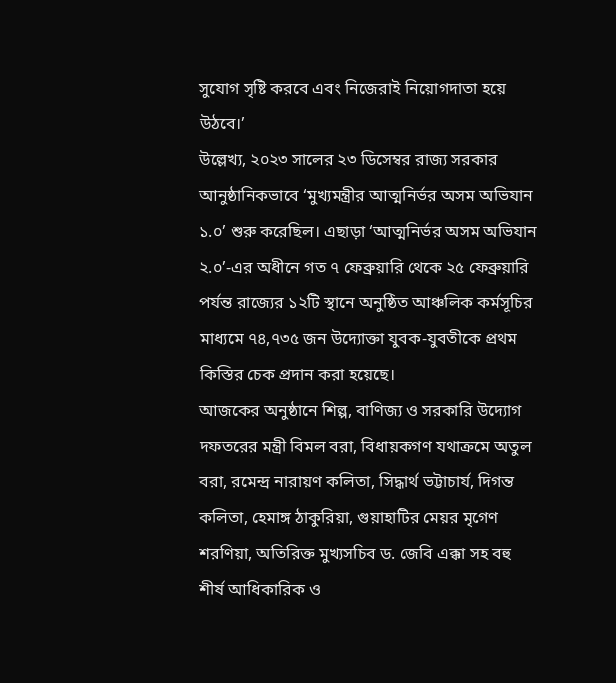সুযোগ সৃষ্টি করবে এবং নিজেরাই নিয়োগদাতা হয়ে উঠবে।’
উল্লেখ্য, ২০২৩ সালের ২৩ ডিসেম্বর রাজ্য সরকার আনুষ্ঠানিকভাবে ‘মুখ্যমন্ত্রীর আত্মনির্ভর অসম অভিযান ১.০’ শুরু করেছিল। এছাড়া ‘আত্মনির্ভর অসম অভিযান ২.০’-এর অধীনে গত ৭ ফেব্রুয়ারি থেকে ২৫ ফেব্রুয়ারি পর্যন্ত রাজ্যের ১২টি স্থানে অনুষ্ঠিত আঞ্চলিক কর্মসূচির মাধ্যমে ৭৪,৭৩৫ জন উদ্যোক্তা যুবক-যুবতীকে প্রথম কিস্তির চেক প্রদান করা হয়েছে।
আজকের অনুষ্ঠানে শিল্প, বাণিজ্য ও সরকারি উদ্যোগ দফতরের মন্ত্রী বিমল বরা, বিধায়কগণ যথাক্রমে অতুল বরা, রমেন্দ্র নারায়ণ কলিতা, সিদ্ধার্থ ভট্টাচার্য, দিগন্ত কলিতা, হেমাঙ্গ ঠাকুরিয়া, গুয়াহাটির মেয়র মৃগেণ শরণিয়া, অতিরিক্ত মুখ্যসচিব ড. জেবি এক্কা সহ বহু শীর্ষ আধিকারিক ও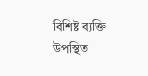বিশিষ্ট ব্যক্তি উপস্থিত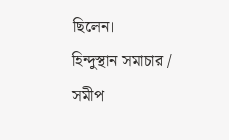ছিলেন।
হিন্দুস্থান সমাচার / সমীপ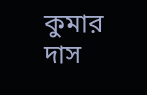কুমার দাস